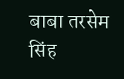बाबा तरसेम सिंह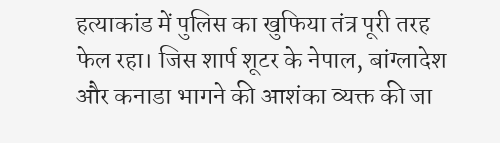हत्याकांड में पुलिस का खुफिया तंत्र पूरी तरह फेल रहा। जिस शार्प शूटर के नेपाल, बांग्लादेश और कनाडा भागने की आशंका व्यक्त की जा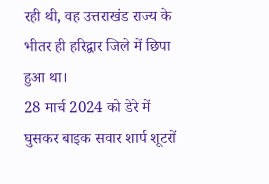रही थी, वह उत्तराखंड राज्य के भीतर ही हरिद्वार जिले में छिपा हुआ था।
28 मार्च 2024 को डेरे में घुसकर बाइक सवार शार्प शूटरों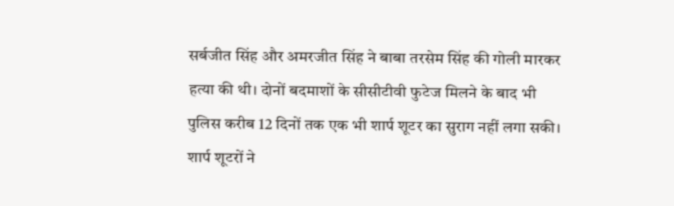सर्बजीत सिंह और अमरजीत सिंह ने बाबा तरसेम सिंह की गोली मारकर हत्या की थी। दोनों बदमाशों के सीसीटीवी फुटेज मिलने के बाद भी पुलिस करीब 12 दिनों तक एक भी शार्प शूटर का सुराग नहीं लगा सकी।
शार्प शूटरों ने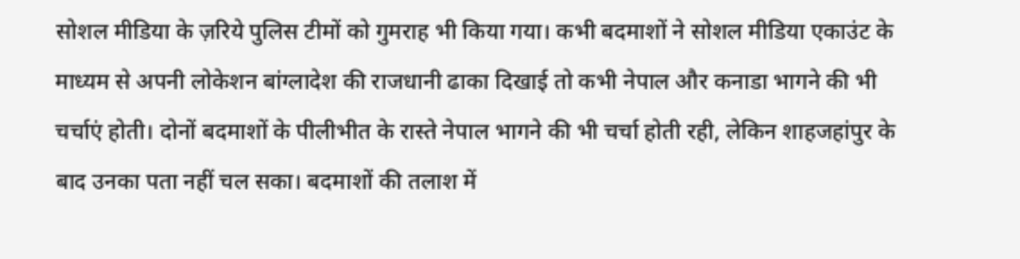सोशल मीडिया के ज़रिये पुलिस टीमों को गुमराह भी किया गया। कभी बदमाशों ने सोशल मीडिया एकाउंट के माध्यम से अपनी लोकेशन बांग्लादेश की राजधानी ढाका दिखाई तो कभी नेपाल और कनाडा भागने की भी चर्चाएं होती। दोनों बदमाशों के पीलीभीत के रास्ते नेपाल भागने की भी चर्चा होती रही, लेकिन शाहजहांपुर के बाद उनका पता नहीं चल सका। बदमाशों की तलाश में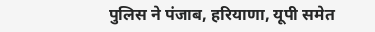पुलिस ने पंजाब, हरियाणा, यूपी समेत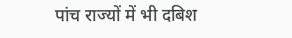पांच राज्यों में भी दबिश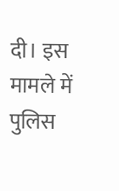दी। इस मामले में पुलिस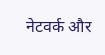नेटवर्क और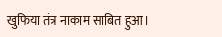खुफिया तंत्र नाकाम साबित हुआ।